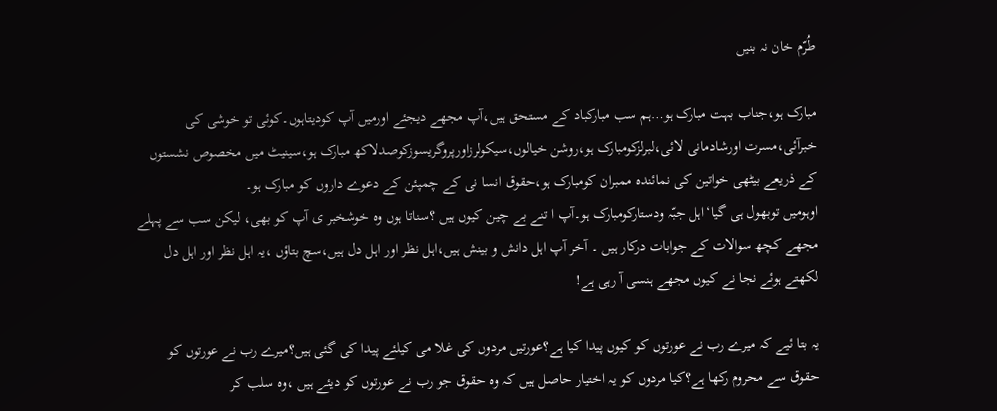طُرّم خان نہ بنیں

مبارک ہو،جناب بہت مبارک ہو…ہم سب مبارکباد کے مستحق ہیں،آپ مجھے دیجئے اورمیں آپ کودیتاہوں۔کوئی تو خوشی کی خبرآئی،مسرت اورشادمانی لائی،لبرلزکومبارک ہو،روشن خیالوں،سیکولرزاورپروگریسوزکوصدلاکھ مبارک ہو،سینیٹ میں مخصوص نشستوں کے ذریعے بیٹھی خواتین کی نمائندہ ممبران کومبارک ہو،حقوق انسا نی کے چمپئن کے دعوے داروں کو مبارک ہو۔
اوہومیں توبھول ہی گیا‘اہل جبّہ ودستارکومبارک ہو۔آپ ا تنے بے چین کیوں ہیں ؟سناتا ہوں وہ خوشخبر ی آپ کو بھی، لیکن سب سے پہلے مجھے کچھ سوالات کے جوابات درکار ہیں ۔ آخر آپ اہل دانش و بینش ہیں،اہل نظر اور اہل دل ہیں،سچ بتاؤں ،یہ اہل نظر اور اہل دل لکھتے ہوئے نجا نے کیوں مجھے ہنسی آ رہی ہے!

یہ بتا ئیے کہ میرے رب نے عورتوں کو کیوں پیدا کیا ہے؟عورتیں مردوں کی غلا می کیلئے پیدا کی گئی ہیں؟میرے رب نے عورتوں کو حقوق سے محروم رکھا ہے؟کیا مردوں کو یہ اختیار حاصل ہیں کہ وہ حقوق جو رب نے عورتوں کو دیئے ہیں ،وہ سلب کر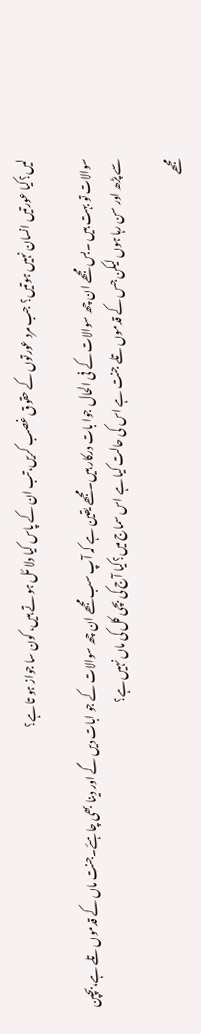لیں؟کیا عورتیں انسان نہیں ہوتیں؟ جب مرد عورتوں کے حقوق غصب کریں،تب ان کے پاس کیا دلا ئل ہو تے ہیں، کون سا جواز ہو تا ہے؟

سوالات تو بہت ہیں ۔بس مجھے ان چھ سوالات کے فی الحال جوا بات درکار ہیں۔مجھے یقین ہے کہ آپ سب مجھے ان چھ سوالات کے جو ابات دیں گے اور دینا بھی چاہئے۔جنت ماں کے قدموں تلے ہے،بچپن سے پڑھ اور سن رہا ہوں لیکن جس کے قدموں تلے جنت ہے اس کی حالت کیا ہے اس سماج میں؟کیا آج کی بچی کل کی ماں نہیں ہے؟

مجھے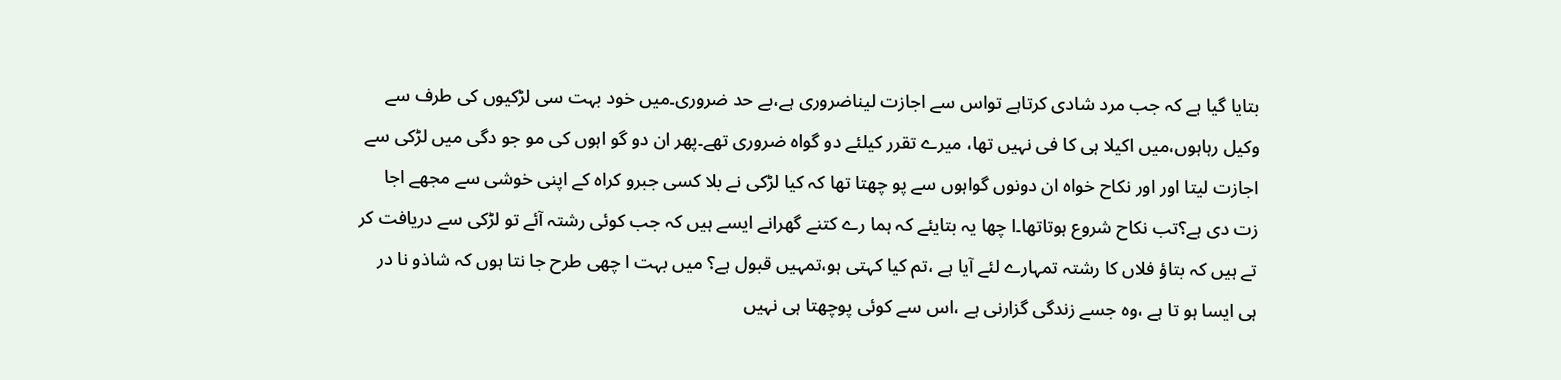بتایا گیا ہے کہ جب مرد شادی کرتاہے تواس سے اجازت لیناضروری ہے،بے حد ضروری۔میں خود بہت سی لڑکیوں کی طرف سے وکیل رہاہوں،میں اکیلا ہی کا فی نہیں تھا، میرے تقرر کیلئے دو گواہ ضروری تھے۔پھر ان دو گو اہوں کی مو جو دگی میں لڑکی سے اجازت لیتا اور اور نکاح خواہ ان دونوں گواہوں سے پو چھتا تھا کہ کیا لڑکی نے بلا کسی جبرو کراہ کے اپنی خوشی سے مجھے اجا زت دی ہے؟تب نکاح شروع ہوتاتھا۔ا چھا یہ بتایئے کہ ہما رے کتنے گھرانے ایسے ہیں کہ جب کوئی رشتہ آئے تو لڑکی سے دریافت کر تے ہیں کہ بتاؤ فلاں کا رشتہ تمہارے لئے آیا ہے ،تم کیا کہتی ہو،تمہیں قبول ہے؟ میں بہت ا چھی طرح جا نتا ہوں کہ شاذو نا در ہی ایسا ہو تا ہے ،وہ جسے زندگی گزارنی ہے ،اس سے کوئی پوچھتا ہی نہیں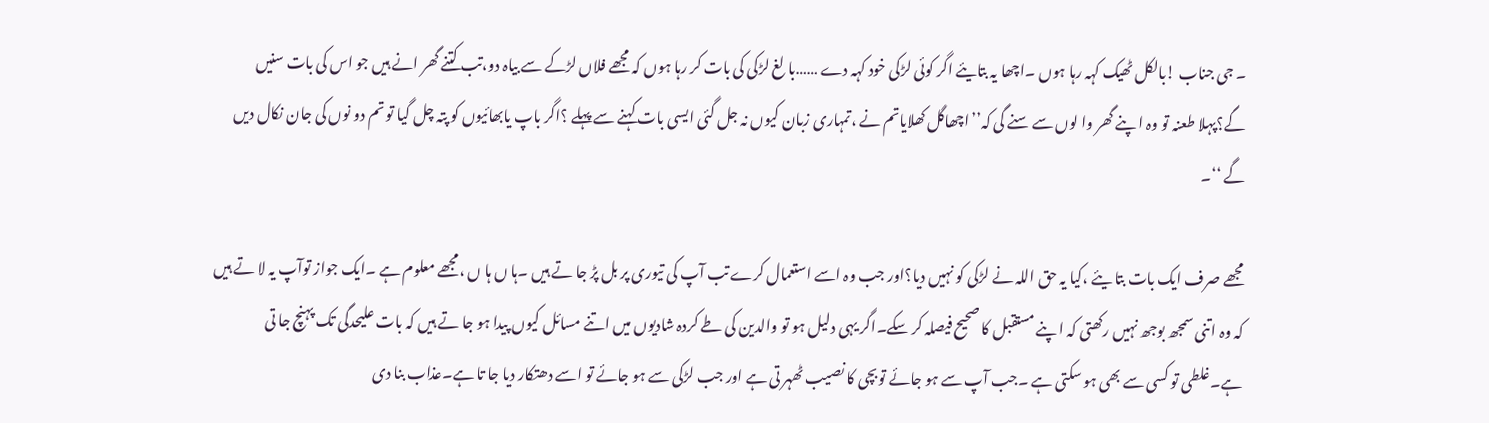۔ جی جناب !بالکل ٹھیک کہہ رہا ہوں ۔اچھا یہ بتایئے اگر کوئی لڑکی خود کہہ دے ……با لغ لڑکی کی بات کر رہا ہوں کہ مجھے فلاں لڑکے سے بیاہ دو،تب کتنے گھر انے ہیں جو اس کی بات سنیں گے؟پہلا طعنہ تو وہ ا پنے گھر وا لوں سے سنے گی کہ’’اچھاگل کھلایاتم نے ،تمہاری زبان کیوں نہ جل گئی ایسی بات کہنے سے پہلے ؟اگر باپ یابھائیوں کو پتہ چل گیا تو تم دو نوں کی جان نکال دیں گے ‘‘۔

مجھے صرف ایک بات بتا یئے ،کیا یہ حق اللہ نے لڑکی کو نہیں دیا؟اور جب وہ اسے استعمال کرے تب آپ کی تیوری پر بل پڑ جا تے ہیں ۔ہا ں ہا ں ،مجھے معلوم ہے ۔ایک جواز توآپ یہ لا تے ہیں کہ وہ اتنی سمجھ بوجھ نہیں رکھتی کہ ا پنے مستقبل کا صحیح فیصلہ کر سکے۔اگر یہی دلیل ہو تو والدین کی طے کردہ شادیوں میں اتنے مسائل کیوں پیدا ہو جا تے ہیں کہ بات علیحدگی تک پہنچ جا تی ہے۔غلطی تو کسی سے بھی ہو سکتی ہے ۔جب آپ سے ہو جائے توبچی کا نصیب ٹھہر تی ہے اور جب لڑکی سے ہو جائے تو اسے دھتکار دیا جا تا ہے۔عذاب بنا دی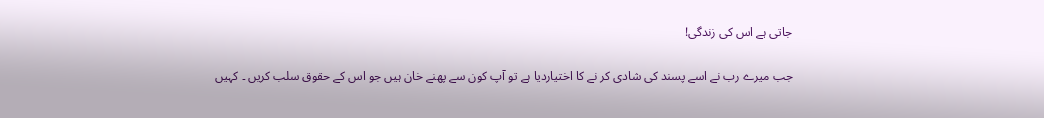جاتی ہے اس کی زندگی!

جب میرے رب نے اسے پسند کی شادی کر نے کا اختیاردیا ہے تو آپ کون سے پھنے خان ہیں جو اس کے حقوق سلب کریں ۔ کہیں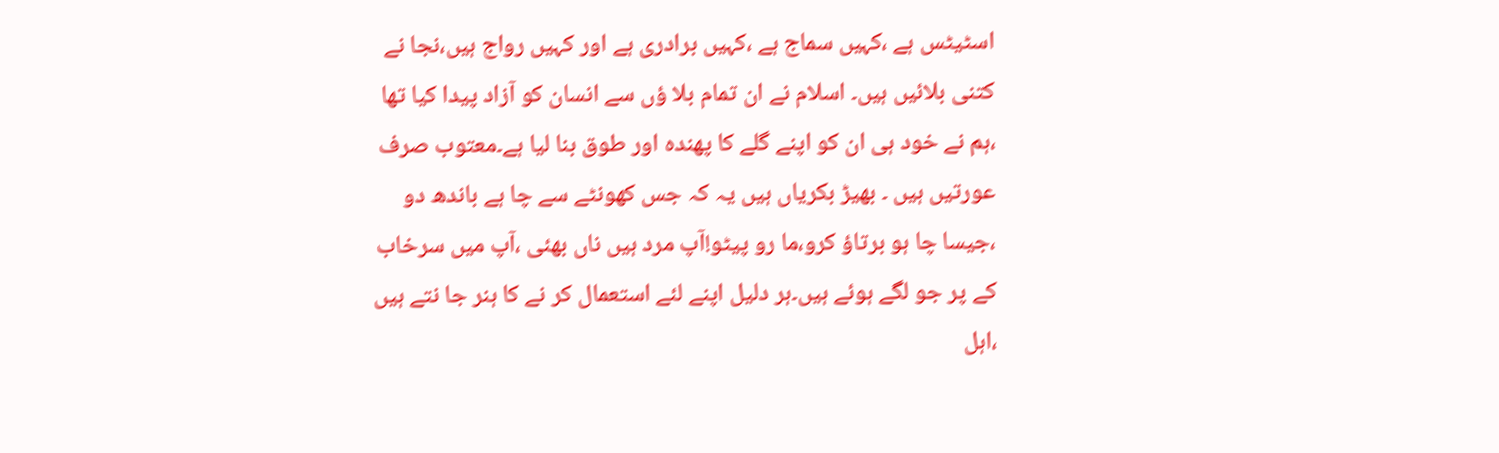اسٹیٹس ہے ،کہیں سماج ہے ،کہیں برادری ہے اور کہیں رواج ہیں،نجا نے کتنی بلائیں ہیں۔ اسلام نے ان تمام بلا ؤں سے انسان کو آزاد پیدا کیا تھا ،ہم نے خود ہی ان کو اپنے گلے کا پھندہ اور طوق بنا لیا ہے۔معتوب صرف عورتیں ہیں ۔ بھیڑ بکریاں ہیں یہ کہ جس کھونٹے سے چا ہے باندھ دو ،جیسا چا ہو برتاؤ کرو،ما رو پیٹو!آپ مرد ہیں ناں بھئی ،آپ میں سرخاب کے پر جو لگے ہوئے ہیں۔ہر دلیل اپنے لئے استعمال کر نے کا ہنر جا نتے ہیں ،اہل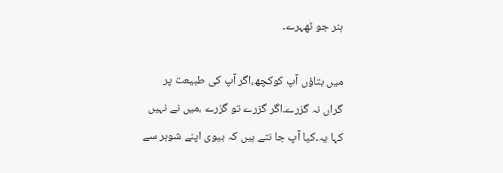ہنر جو ٹھہرے۔

میں بتاؤں آپ کوکچھ،اگر آپ کی طبیعت پر گراں نہ گزرے۔اگر گزرے تو گزرے ،میں نے نہیں کہا یہ۔کیا آپ جا نتے ہیں کہ بیوی اپنے شوہر سے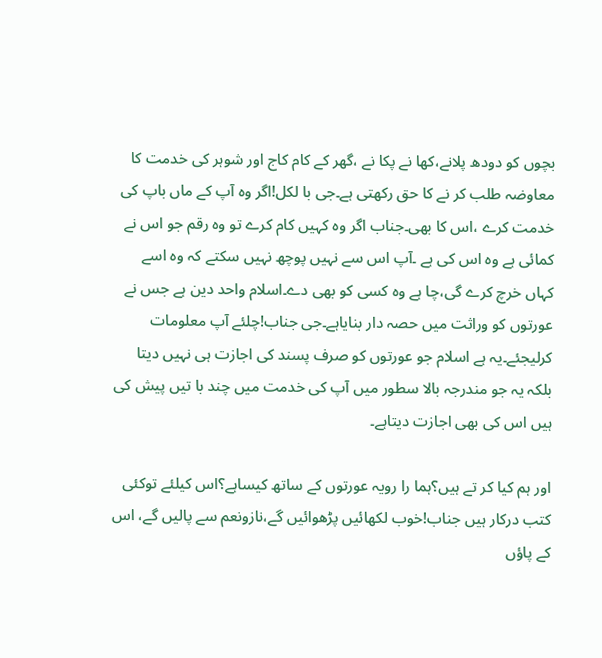بچوں کو دودھ پلانے،کھا نے پکا نے ،گھر کے کام کاج اور شوہر کی خدمت کا معاوضہ طلب کر نے کا حق رکھتی ہے۔جی با لکل!اگر وہ آپ کے ماں باپ کی خدمت کرے ،اس کا بھی۔جناب اگر وہ کہیں کام کرے تو وہ رقم جو اس نے کمائی ہے وہ اس کی ہے ۔آپ اس سے نہیں پوچھ نہیں سکتے کہ وہ اسے کہاں خرچ کرے گی،چا ہے وہ کسی کو بھی دے۔اسلام واحد دین ہے جس نے عورتوں کو وراثت میں حصہ دار بنایاہے۔جی جناب!چلئے آپ معلومات کرلیجئے۔یہ ہے اسلام جو عورتوں کو صرف پسند کی اجازت ہی نہیں دیتا بلکہ یہ جو مندرجہ بالا سطور میں آپ کی خدمت میں چند با تیں پیش کی ہیں اس کی بھی اجازت دیتاہے۔

اور ہم کیا کر تے ہیں؟ہما را رویہ عورتوں کے ساتھ کیساہے؟اس کیلئے توکئی کتب درکار ہیں جناب!خوب لکھائیں پڑھوائیں گے،نازونعم سے پالیں گے، اس کے پاؤں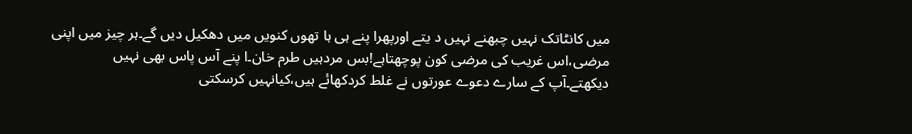میں کانٹاتک نہیں چبھنے نہیں د یتے اورپھرا پنے ہی ہا تھوں کنویں میں دھکیل دیں گے۔ہر چیز میں اپنی مرضی،اس غریب کی مرضی کون پوچھتاہے!بس مردہیں طرم خان۔ا پنے آس پاس بھی نہیں دیکھتے۔آپ کے سارے دعوے عورتوں نے غلط کردکھائے ہیں،کیانہیں کرسکتی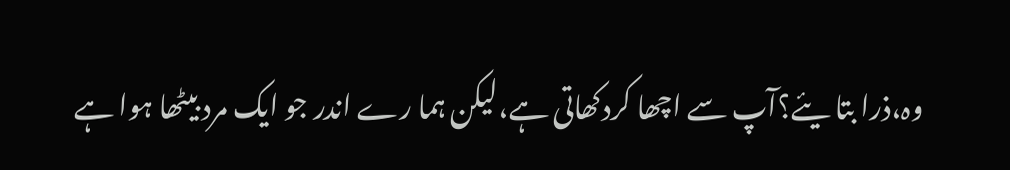وہ،ذرا بتا یئے؟آپ سے اچھا کردکھاتی ہے،لیکن ہما رے اندر جو ایک مرد بیٹھا ہوا ہے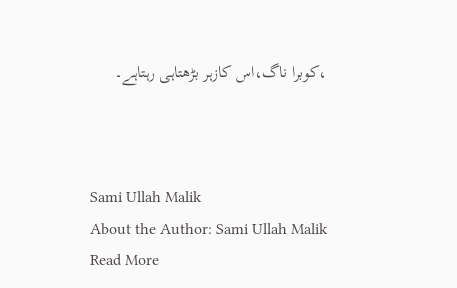،کوبرا ناگ،اس کازہر بڑھتاہی رہتاہے۔



Sami Ullah Malik
About the Author: Sami Ullah Malik Read More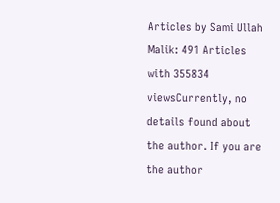Articles by Sami Ullah Malik: 491 Articles with 355834 viewsCurrently, no details found about the author. If you are the author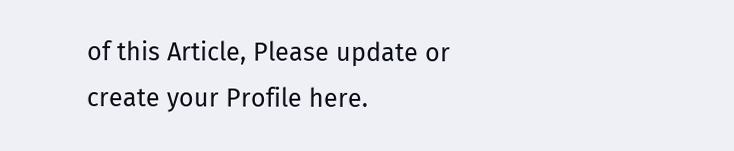of this Article, Please update or create your Profile here.